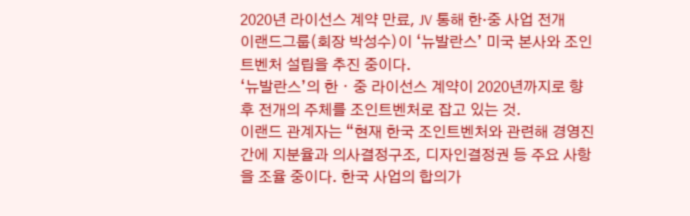2020년 라이선스 계약 만료, JV 통해 한·중 사업 전개
이랜드그룹(회장 박성수)이 ‘뉴발란스’ 미국 본사와 조인트벤처 설립을 추진 중이다.
‘뉴발란스’의 한ㆍ중 라이선스 계약이 2020년까지로 향후 전개의 주체를 조인트벤처로 잡고 있는 것.
이랜드 관계자는 “현재 한국 조인트벤처와 관련해 경영진 간에 지분율과 의사결정구조, 디자인결정권 등 주요 사항을 조율 중이다. 한국 사업의 합의가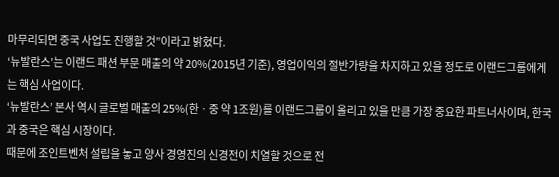마무리되면 중국 사업도 진행할 것”이라고 밝혔다.
‘뉴발란스’는 이랜드 패션 부문 매출의 약 20%(2015년 기준), 영업이익의 절반가량을 차지하고 있을 정도로 이랜드그룹에게는 핵심 사업이다.
‘뉴발란스’ 본사 역시 글로벌 매출의 25%(한ㆍ중 약 1조원)를 이랜드그룹이 올리고 있을 만큼 가장 중요한 파트너사이며, 한국과 중국은 핵심 시장이다.
때문에 조인트벤처 설립을 놓고 양사 경영진의 신경전이 치열할 것으로 전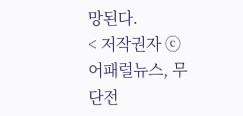망된다.
< 저작권자 ⓒ 어패럴뉴스, 무단전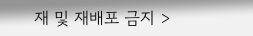재 및 재배포 금지 >